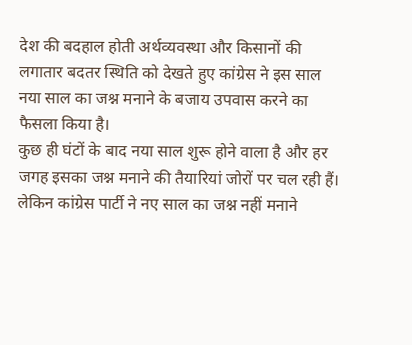देश की बदहाल होती अर्थव्यवस्था और किसानों की लगातार बदतर स्थिति को देखते हुए कांग्रेस ने इस साल नया साल का जश्न मनाने के बजाय उपवास करने का फैसला किया है।
कुछ ही घंटों के बाद नया साल शुरू होने वाला है और हर जगह इसका जश्न मनाने की तैयारियां जोरों पर चल रही हैं। लेकिन कांग्रेस पार्टी ने नए साल का जश्न नहीं मनाने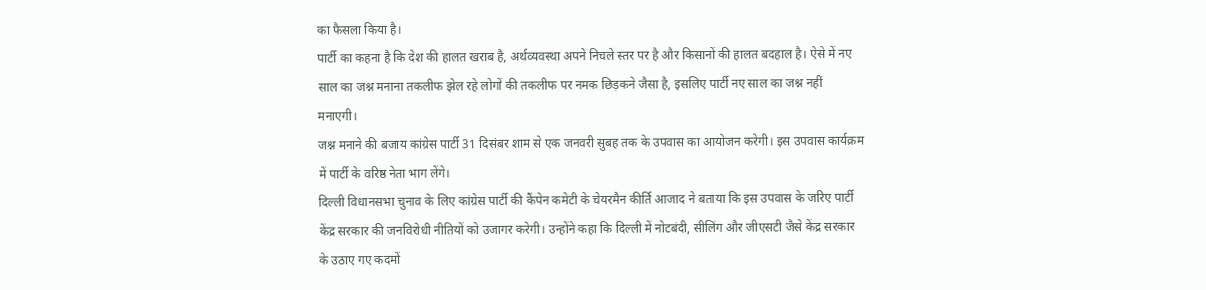का फैसला किया है।
पार्टी का कहना है कि देश की हालत खराब है, अर्थव्यवस्था अपने निचले स्तर पर है और किसानों की हालत बदहाल है। ऐसे में नए साल का जश्न मनाना तकलीफ झेल रहे लोगों की तकलीफ पर नमक छिड़कने जैसा है, इसलिए पार्टी नए साल का जश्न नहीं मनाएगी।
जश्न मनाने की बजाय कांग्रेस पार्टी 31 दिसंबर शाम से एक जनवरी सुबह तक के उपवास का आयोजन करेगी। इस उपवास कार्यक्रम में पार्टी के वरिष्ठ नेता भाग लेंगे।
दिल्ली विधानसभा चुनाव के लिए कांग्रेस पार्टी की कैंपेन कमेटी के चेयरमैन कीर्ति आजाद ने बताया कि इस उपवास के जरिए पार्टी केंद्र सरकार की जनविरोधी नीतियों को उजागर करेगी। उन्होंने कहा कि दिल्ली में नोटबंदी, सीलिंग और जीएसटी जैसे केंद्र सरकार के उठाए गए कदमों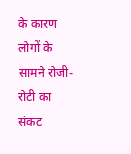के कारण लोगों के सामने रोजी-रोटी का संकट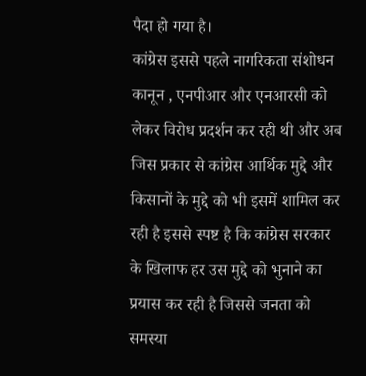पैदा हो गया है।
कांग्रेस इससे पहले नागरिकता संशोधन कानून , एनपीआर और एनआरसी को लेकर विरोध प्रदर्शन कर रही थी और अब जिस प्रकार से कांग्रेस आर्थिक मुद्दे और किसानों के मुद्दे को भी इसमें शामिल कर रही है इससे स्पष्ट है कि कांग्रेस सरकार के खिलाफ हर उस मुद्दे को भुनाने का प्रयास कर रही है जिससे जनता को समस्या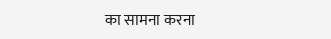का सामना करना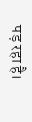पड़ रहा है।